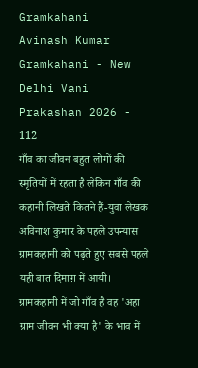Gramkahani
Avinash Kumar
Gramkahani - New Delhi Vani Prakashan 2026 - 112
गाँव का जीवन बहुत लोगों की स्मृतियों में रहता है लेकिन गाँव की कहानी लिखते कितने हैं-युवा लेखक अविनाश कुमार के पहले उपन्यास ग्रामकहानी को पढ़ते हुए सबसे पहले यही बात दिमाग़ में आयी। ग्रामकहानी में जो गाँव है वह 'अहा ग्राम जीवन भी क्या है' के भाव में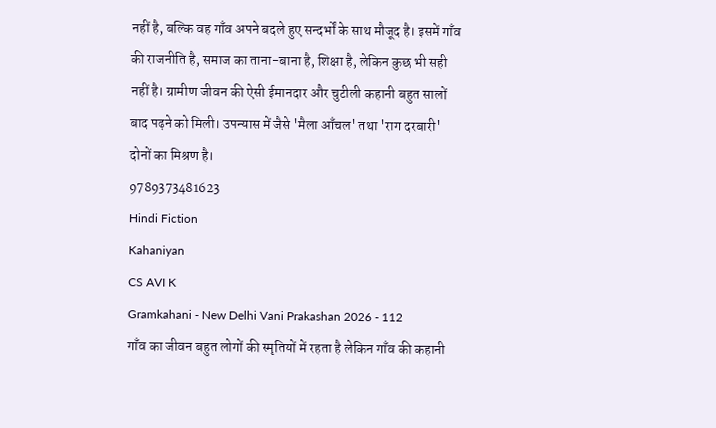नहीं है, बल्कि वह गाँव अपने बदले हुए सन्दर्भों के साथ मौजूद है। इसमें गाँव की राजनीति है, समाज का ताना-बाना है, शिक्षा है, लेकिन कुछ भी सही नहीं है। ग्रामीण जीवन की ऐसी ईमानदार और चुटीली कहानी बहुत सालों बाद पढ़ने को मिली। उपन्यास में जैसे 'मैला आँचल' तथा 'राग दरबारी' दोनों का मिश्रण है।
9789373481623
Hindi Fiction
Kahaniyan
CS AVI K
Gramkahani - New Delhi Vani Prakashan 2026 - 112
गाँव का जीवन बहुत लोगों की स्मृतियों में रहता है लेकिन गाँव की कहानी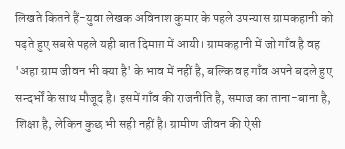लिखते कितने हैं-युवा लेखक अविनाश कुमार के पहले उपन्यास ग्रामकहानी को पढ़ते हुए सबसे पहले यही बात दिमाग़ में आयी। ग्रामकहानी में जो गाँव है वह 'अहा ग्राम जीवन भी क्या है' के भाव में नहीं है, बल्कि वह गाँव अपने बदले हुए सन्दर्भों के साथ मौजूद है। इसमें गाँव की राजनीति है, समाज का ताना-बाना है, शिक्षा है, लेकिन कुछ भी सही नहीं है। ग्रामीण जीवन की ऐसी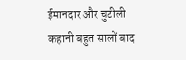ईमानदार और चुटीली कहानी बहुत सालों बाद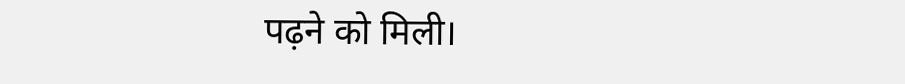पढ़ने को मिली।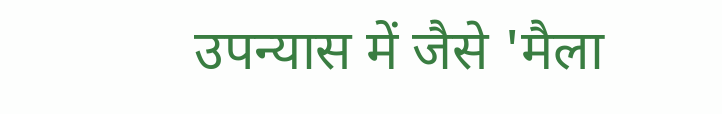उपन्यास में जैसे 'मैला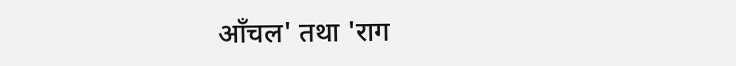आँचल' तथा 'राग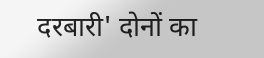दरबारी' दोनों का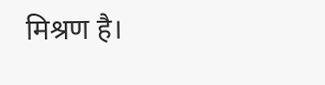मिश्रण है।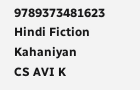9789373481623
Hindi Fiction
Kahaniyan
CS AVI K